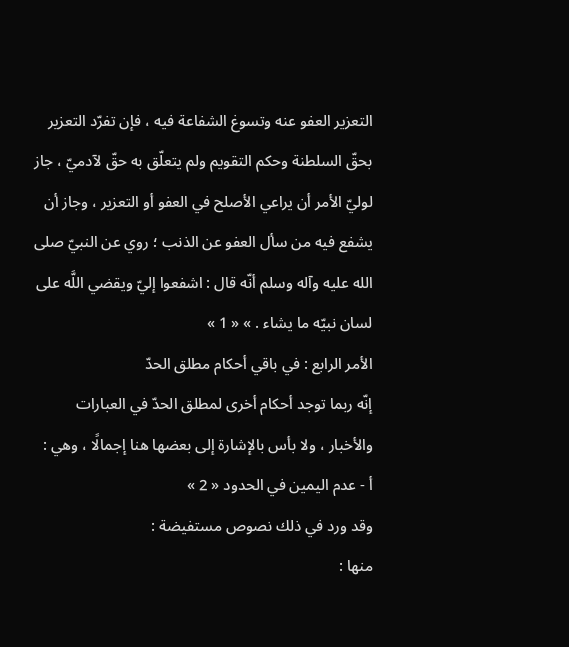التعزير العفو عنه وتسوغ الشفاعة فيه ، فإن تفرّد التعزير بحقّ السلطنة وحكم التقويم ولم يتعلّق به حقّ لآدميّ ، جاز لوليّ الأمر أن يراعي الأصلح في العفو أو التعزير ، وجاز أن يشفع فيه من سأل العفو عن الذنب ؛ روي عن النبيّ صلى الله عليه وآله وسلم أنّه قال : اشفعوا إليّ ويقضي اللَّه على لسان نبيّه ما يشاء . » « 1 »
الأمر الرابع : في باقي أحكام مطلق الحدّ
إنّه ربما توجد أحكام أخرى لمطلق الحدّ في العبارات والأخبار ، ولا بأس بالإشارة إلى بعضها هنا إجمالًا ، وهي :
أ - عدم اليمين في الحدود « 2 »
وقد ورد في ذلك نصوص مستفيضة :
منها :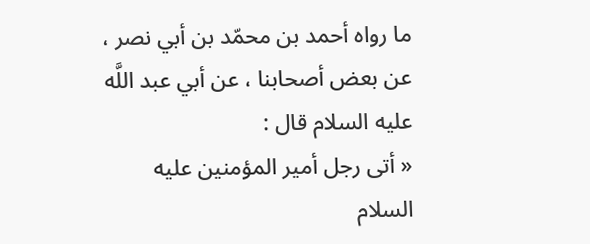ما رواه أحمد بن محمّد بن أبي نصر ، عن بعض أصحابنا ، عن أبي عبد اللَّه عليه السلام قال :
« أتى رجل أمير المؤمنين عليه السلام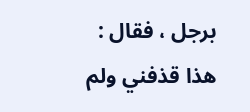برجل ، فقال : هذا قذفني ولم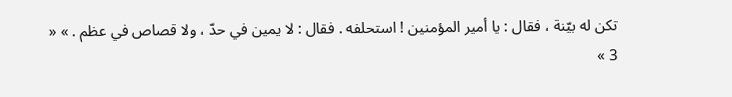تكن له بيّنة ، فقال : يا أمير المؤمنين ! استحلفه . فقال : لا يمين في حدّ ، ولا قصاص في عظم . » « 3 »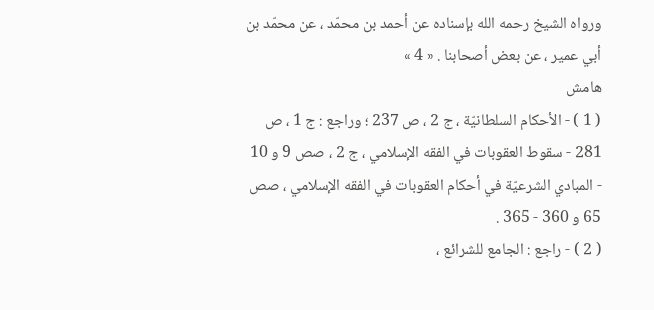ورواه الشيخ رحمه الله بإسناده عن أحمد بن محمّد ، عن محمّد بن أبي عمير ، عن بعض أصحابنا . « 4 »
هامش
( 1 ) - الأحكام السلطانيّة ، ج 2 ، ص 237 ؛ وراجع : ج 1 ، ص 281 - سقوط العقوبات في الفقه الإسلامي ، ج 2 ، صص 9 و 10 - المبادي الشرعيّة في أحكام العقوبات في الفقه الإسلامي ، صص 65 و 360 - 365 .
( 2 ) - راجع : الجامع للشرائع ،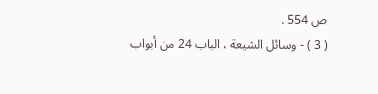ص 554 .
( 3 ) - وسائل الشيعة ، الباب 24 من أبواب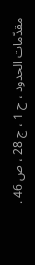مقدّمات الحدود ، ح 1 ، ج 28 ، ص 46 .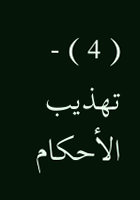( 4 ) - تهذيب الأحكام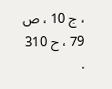، ج 10 ، ص 79 ، ح 310 .